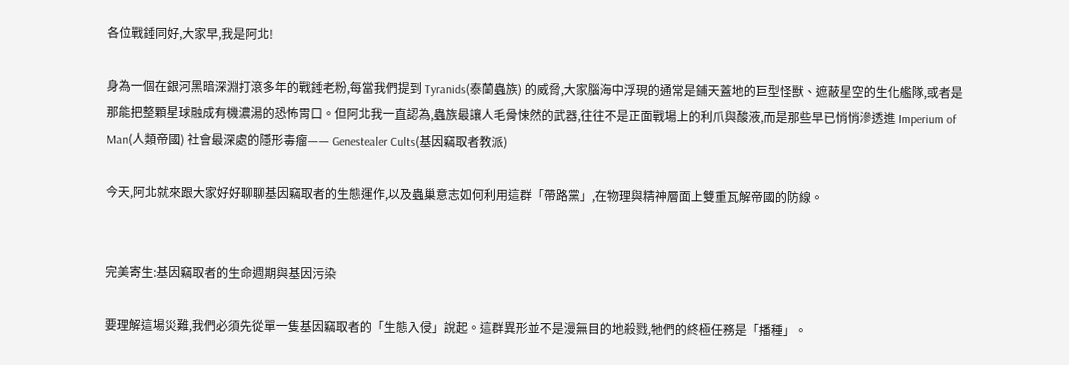各位戰錘同好,大家早,我是阿北!

身為一個在銀河黑暗深淵打滾多年的戰錘老粉,每當我們提到 Tyranids(泰蘭蟲族) 的威脅,大家腦海中浮現的通常是鋪天蓋地的巨型怪獸、遮蔽星空的生化艦隊,或者是那能把整顆星球融成有機濃湯的恐怖胃口。但阿北我一直認為,蟲族最讓人毛骨悚然的武器,往往不是正面戰場上的利爪與酸液,而是那些早已悄悄滲透進 Imperium of Man(人類帝國) 社會最深處的隱形毒瘤—— Genestealer Cults(基因竊取者教派)

今天,阿北就來跟大家好好聊聊基因竊取者的生態運作,以及蟲巢意志如何利用這群「帶路黨」,在物理與精神層面上雙重瓦解帝國的防線。


完美寄生:基因竊取者的生命週期與基因污染

要理解這場災難,我們必須先從單一隻基因竊取者的「生態入侵」說起。這群異形並不是漫無目的地殺戮,牠們的終極任務是「播種」。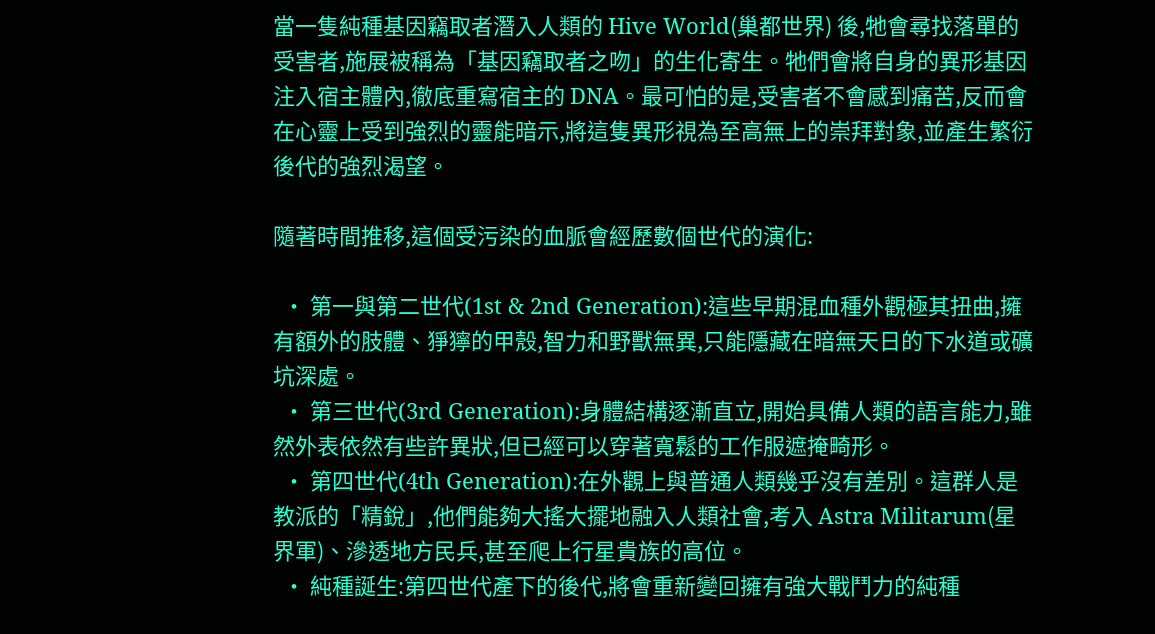當一隻純種基因竊取者潛入人類的 Hive World(巢都世界) 後,牠會尋找落單的受害者,施展被稱為「基因竊取者之吻」的生化寄生。牠們會將自身的異形基因注入宿主體內,徹底重寫宿主的 DNA。最可怕的是,受害者不會感到痛苦,反而會在心靈上受到強烈的靈能暗示,將這隻異形視為至高無上的崇拜對象,並產生繁衍後代的強烈渴望。

隨著時間推移,這個受污染的血脈會經歷數個世代的演化:

  • 第一與第二世代(1st & 2nd Generation):這些早期混血種外觀極其扭曲,擁有額外的肢體、猙獰的甲殼,智力和野獸無異,只能隱藏在暗無天日的下水道或礦坑深處。
  • 第三世代(3rd Generation):身體結構逐漸直立,開始具備人類的語言能力,雖然外表依然有些許異狀,但已經可以穿著寬鬆的工作服遮掩畸形。
  • 第四世代(4th Generation):在外觀上與普通人類幾乎沒有差別。這群人是教派的「精銳」,他們能夠大搖大擺地融入人類社會,考入 Astra Militarum(星界軍)、滲透地方民兵,甚至爬上行星貴族的高位。
  • 純種誕生:第四世代產下的後代,將會重新變回擁有強大戰鬥力的純種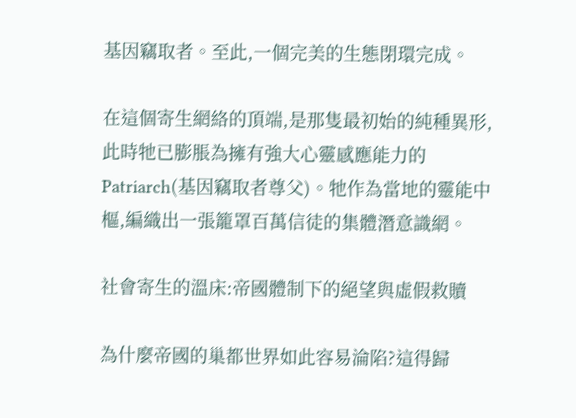基因竊取者。至此,一個完美的生態閉環完成。

在這個寄生網絡的頂端,是那隻最初始的純種異形,此時牠已膨脹為擁有強大心靈感應能力的 Patriarch(基因竊取者尊父)。牠作為當地的靈能中樞,編織出一張籠罩百萬信徒的集體潛意識網。

社會寄生的溫床:帝國體制下的絕望與虛假救贖

為什麼帝國的巢都世界如此容易淪陷?這得歸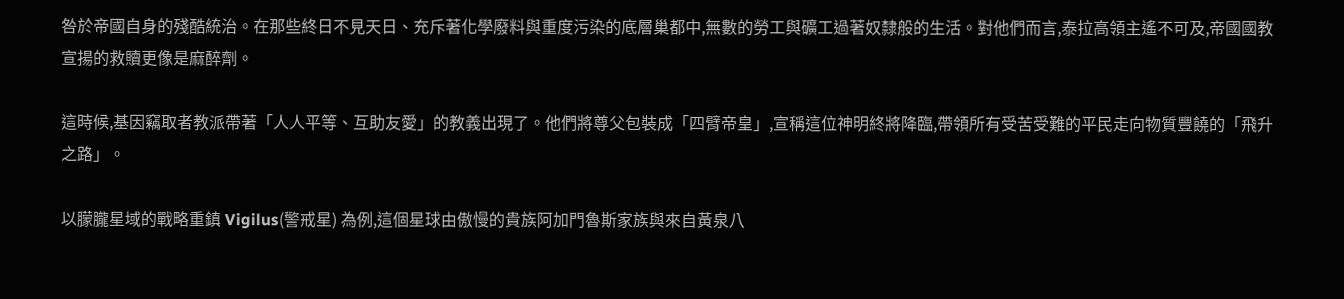咎於帝國自身的殘酷統治。在那些終日不見天日、充斥著化學廢料與重度污染的底層巢都中,無數的勞工與礦工過著奴隸般的生活。對他們而言,泰拉高領主遙不可及,帝國國教宣揚的救贖更像是麻醉劑。

這時候,基因竊取者教派帶著「人人平等、互助友愛」的教義出現了。他們將尊父包裝成「四臂帝皇」,宣稱這位神明終將降臨,帶領所有受苦受難的平民走向物質豐饒的「飛升之路」。

以朦朧星域的戰略重鎮 Vigilus(警戒星) 為例,這個星球由傲慢的貴族阿加門魯斯家族與來自黃泉八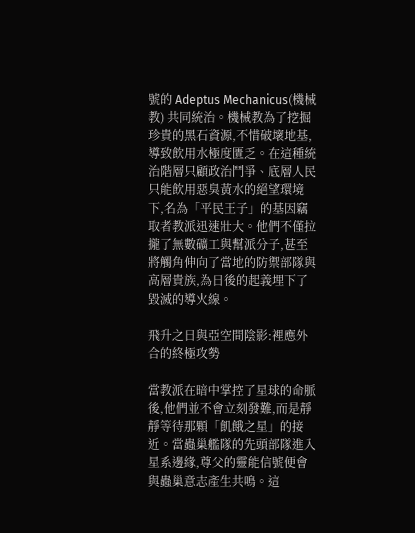號的 Adeptus Mechanicus(機械教) 共同統治。機械教為了挖掘珍貴的黑石資源,不惜破壞地基,導致飲用水極度匱乏。在這種統治階層只顧政治鬥爭、底層人民只能飲用惡臭黃水的絕望環境下,名為「平民王子」的基因竊取者教派迅速壯大。他們不僅拉攏了無數礦工與幫派分子,甚至將觸角伸向了當地的防禦部隊與高層貴族,為日後的起義埋下了毀滅的導火線。

飛升之日與亞空間陰影:裡應外合的終極攻勢

當教派在暗中掌控了星球的命脈後,他們並不會立刻發難,而是靜靜等待那顆「飢餓之星」的接近。當蟲巢艦隊的先頭部隊進入星系邊緣,尊父的靈能信號便會與蟲巢意志產生共鳴。這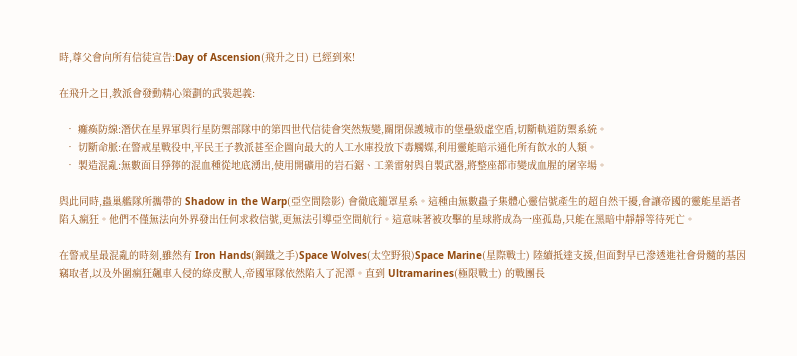時,尊父會向所有信徒宣告:Day of Ascension(飛升之日) 已經到來!

在飛升之日,教派會發動精心策劃的武裝起義:

  • 癱瘓防線:潛伏在星界軍與行星防禦部隊中的第四世代信徒會突然叛變,關閉保護城市的堡壘級虛空盾,切斷軌道防禦系統。
  • 切斷命脈:在警戒星戰役中,平民王子教派甚至企圖向最大的人工水庫投放下毒觸媒,利用靈能暗示通化所有飲水的人類。
  • 製造混亂:無數面目猙獰的混血種從地底湧出,使用開礦用的岩石鋸、工業雷射與自製武器,將整座都市變成血腥的屠宰場。

與此同時,蟲巢艦隊所攜帶的 Shadow in the Warp(亞空間陰影) 會徹底籠罩星系。這種由無數蟲子集體心靈信號產生的超自然干擾,會讓帝國的靈能星語者陷入瘋狂。他們不僅無法向外界發出任何求救信號,更無法引導亞空間航行。這意味著被攻擊的星球將成為一座孤島,只能在黑暗中靜靜等待死亡。

在警戒星最混亂的時刻,雖然有 Iron Hands(鋼鐵之手)Space Wolves(太空野狼)Space Marine(星際戰士) 陸續抵達支援,但面對早已滲透進社會骨髓的基因竊取者,以及外圍瘋狂飆車入侵的綠皮獸人,帝國軍隊依然陷入了泥潭。直到 Ultramarines(極限戰士) 的戰團長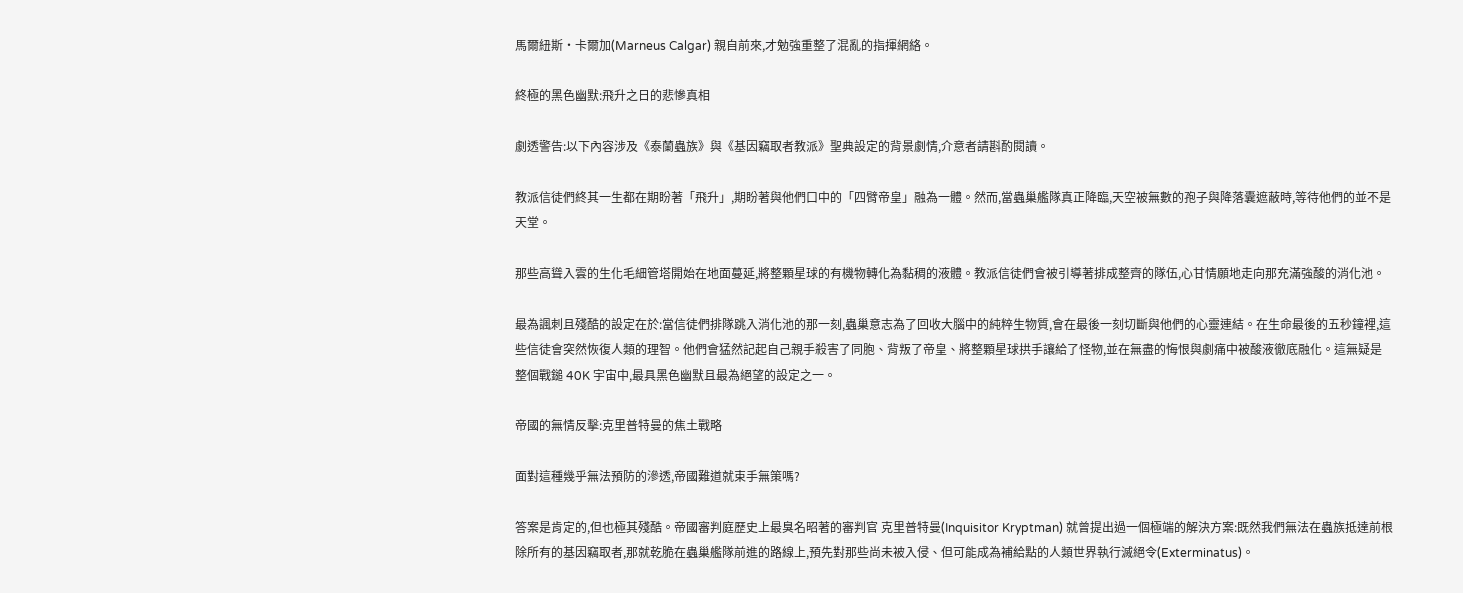馬爾紐斯·卡爾加(Marneus Calgar) 親自前來,才勉強重整了混亂的指揮網絡。

終極的黑色幽默:飛升之日的悲慘真相

劇透警告:以下內容涉及《泰蘭蟲族》與《基因竊取者教派》聖典設定的背景劇情,介意者請斟酌閱讀。

教派信徒們終其一生都在期盼著「飛升」,期盼著與他們口中的「四臂帝皇」融為一體。然而,當蟲巢艦隊真正降臨,天空被無數的孢子與降落囊遮蔽時,等待他們的並不是天堂。

那些高聳入雲的生化毛細管塔開始在地面蔓延,將整顆星球的有機物轉化為黏稠的液體。教派信徒們會被引導著排成整齊的隊伍,心甘情願地走向那充滿強酸的消化池。

最為諷刺且殘酷的設定在於:當信徒們排隊跳入消化池的那一刻,蟲巢意志為了回收大腦中的純粹生物質,會在最後一刻切斷與他們的心靈連結。在生命最後的五秒鐘裡,這些信徒會突然恢復人類的理智。他們會猛然記起自己親手殺害了同胞、背叛了帝皇、將整顆星球拱手讓給了怪物,並在無盡的悔恨與劇痛中被酸液徹底融化。這無疑是整個戰鎚 40K 宇宙中,最具黑色幽默且最為絕望的設定之一。

帝國的無情反擊:克里普特曼的焦土戰略

面對這種幾乎無法預防的滲透,帝國難道就束手無策嗎?

答案是肯定的,但也極其殘酷。帝國審判庭歷史上最臭名昭著的審判官 克里普特曼(Inquisitor Kryptman) 就曾提出過一個極端的解決方案:既然我們無法在蟲族抵達前根除所有的基因竊取者,那就乾脆在蟲巢艦隊前進的路線上,預先對那些尚未被入侵、但可能成為補給點的人類世界執行滅絕令(Exterminatus)。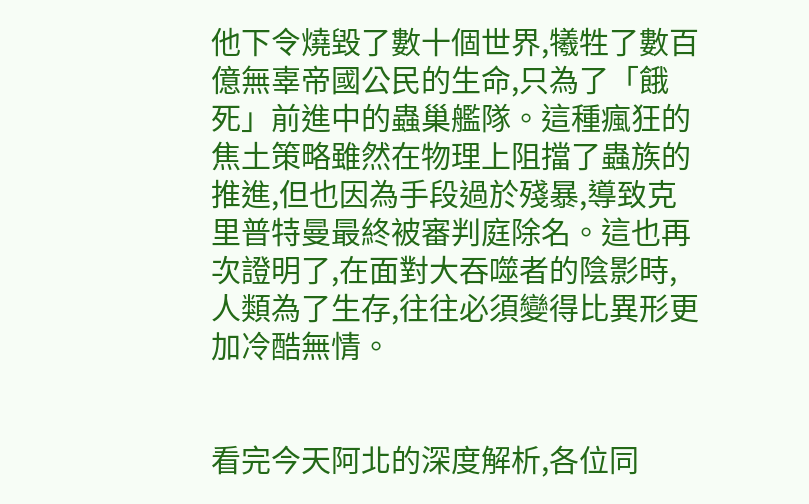他下令燒毀了數十個世界,犧牲了數百億無辜帝國公民的生命,只為了「餓死」前進中的蟲巢艦隊。這種瘋狂的焦土策略雖然在物理上阻擋了蟲族的推進,但也因為手段過於殘暴,導致克里普特曼最終被審判庭除名。這也再次證明了,在面對大吞噬者的陰影時,人類為了生存,往往必須變得比異形更加冷酷無情。


看完今天阿北的深度解析,各位同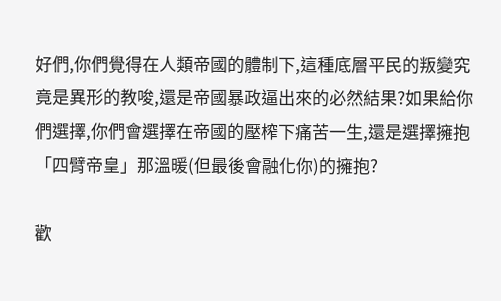好們,你們覺得在人類帝國的體制下,這種底層平民的叛變究竟是異形的教唆,還是帝國暴政逼出來的必然結果?如果給你們選擇,你們會選擇在帝國的壓榨下痛苦一生,還是選擇擁抱「四臂帝皇」那溫暖(但最後會融化你)的擁抱?

歡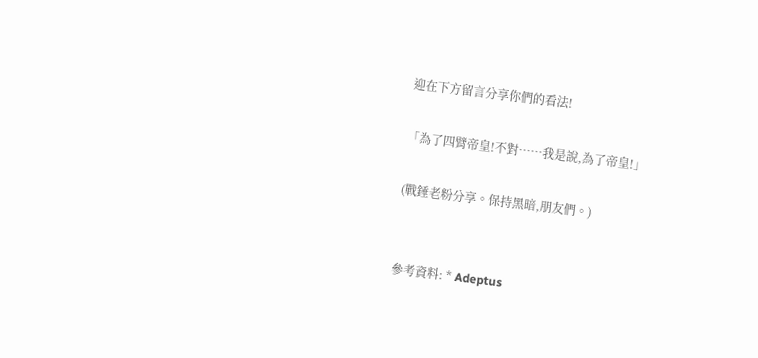迎在下方留言分享你們的看法!

「為了四臂帝皇!不對……我是說,為了帝皇!」

(戰錘老粉分享。保持黑暗,朋友們。)


參考資料: * Adeptus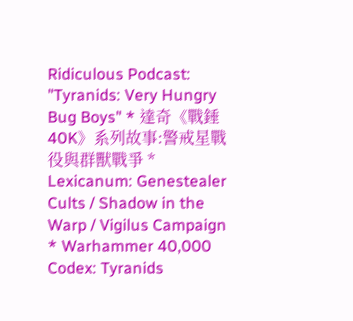Ridiculous Podcast: "Tyranids: Very Hungry Bug Boys" * 達奇《戰錘40K》系列故事:警戒星戰役與群獸戰爭 * Lexicanum: Genestealer Cults / Shadow in the Warp / Vigilus Campaign * Warhammer 40,000 Codex: Tyranids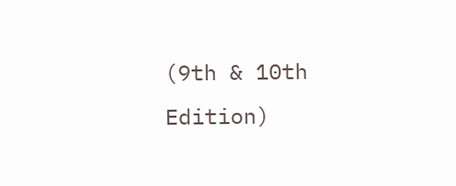(9th & 10th Edition)